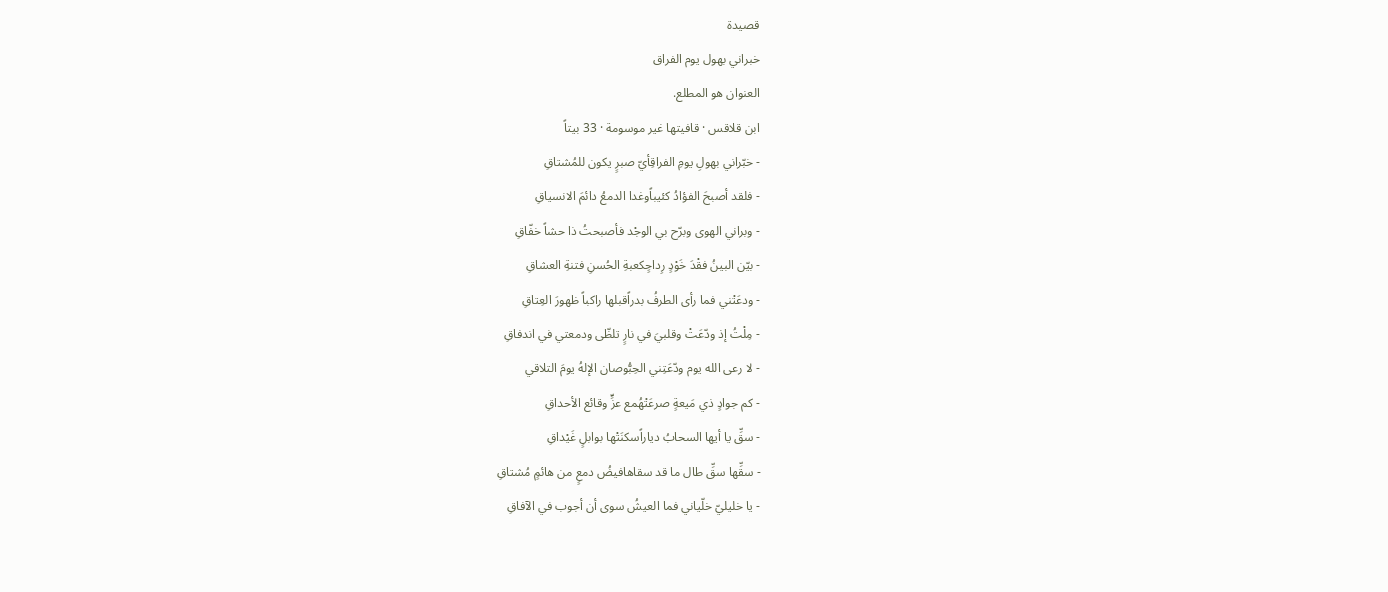قصيدة
خبراني بهول يوم الفراق
العنوان هو المطلع.
ابن قلاقس · قافيتها غير موسومة · 33 بيتاً
- خبّراني بهولِ يومِ الفراقِأيّ صبرٍ يكون للمُشتاقِ
- فلقد أصبحَ الفؤادُ كئيباًوغدا الدمعُ دائمَ الانسياقِ
- وبراني الهوى وبرّح بي الوجْد فأصبحتُ ذا حشاً خفّاقِ
- بيّن البينُ فقْدَ خَوْدٍ رِداحٍكعبةِ الحُسنِ فتنةِ العشاقِ
- ودعَتْني فما رأى الطرفُ بدراًقبلها راكباً ظهورَ العِتاقِ
- مِلْتُ إذ ودّعَتْ وقلبيَ في نارٍ تلظّى ودمعتي في اندفاقِ
- لا رعى الله يوم ودّعَتِني الحِبُّوصان الإلهُ يومَ التلاقي
- كم جوادٍ ذي مَيعةٍ صرعَتْهُمع عزٍّ وقائع الأحداقِ
- سقِّ يا أيها السحابُ دياراًسكنَتْها بوابلٍ غَيْداقِ
- سقِّها سقِّ طال ما قد سقاهافيضُ دمعٍ من هائمٍ مُشتاقِ
- يا خليليّ خلّياني فما العيشُ سوى أن أجوب في الآفاقِ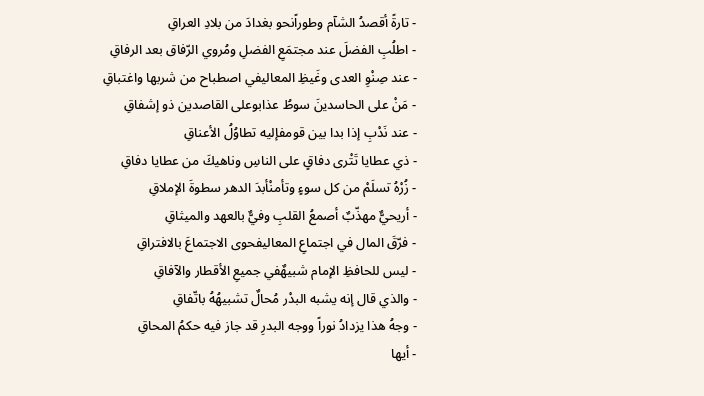- تارةً أقصدُ الشآم وطوراًنحو بغدادَ من بلادِ العراقِ
- اطلُبِ الفضلَ عند مجتمَعِ الفضلِ ومُروي الرّفاق بعد الرفاقِ
- عند صِنْوِ العدى وغَيظِ المعاليفي اصطباح من شربها واغتباقِ
- مَنْ على الحاسدينَ سوطُ عذابوعلى القاصدين ذو إشفاقِ
- عند نَدْبِ إذا بدا بين قومفإليه تطاوُلُ الأعناقِ
- ذي عطايا تَتْرى دفاقٍ على الناسِ وناهيكَ من عطايا دفاقِ
- زُرْهُ تسلَمْ من كل سوءٍ وتأمنْأبدَ الدهر سطوةَ الإملاقِ
- أريحيٌّ مهذّبٌ أصمعُ القلبِ وفيٌّ بالعهد والميثاقِ
- فرّقَ المال في اجتماعِ المعاليفحوى الاجتماعَ بالافتراقِ
- ليس للحافظِ الإمام شبيهٌفي جميعِ الأقطار والآفاقِ
- والذي قال إنه يشبه البدْر مُحالٌ تشبيهُهُ باتّفاقِ
- وجهُ هذا يزدادُ نوراً ووجه البدرِ قد جاز فيه حكمُ المحاقِ
- أيها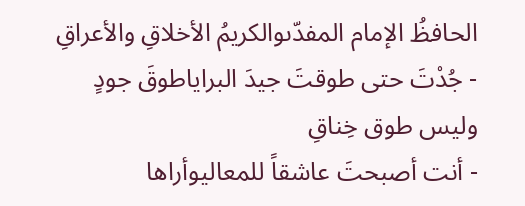الحافظُ الإمام المفدّىوالكريمُ الأخلاقِ والأعراقِ
- جُدْتَ حتى طوقتَ جيدَ البراياطوقَ جودٍ وليس طوق خِناقِ
- أنت أصبحتَ عاشقاً للمعاليوأراها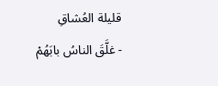قليلة العُشاقِ
- غلَّقَ الناسُ بابَهُمْ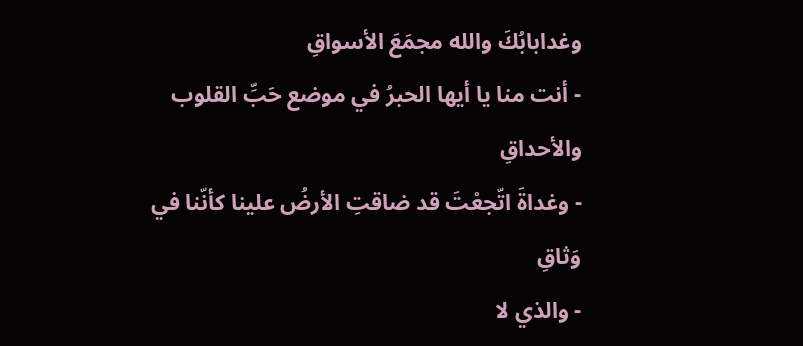وغدابابُكَ والله مجمَعَ الأسواقِ
- أنت منا يا أيها الحبرُ في موضع حَبِّ القلوب والأحداقِ
- وغداةَ اتّجعْتَ قد ضاقتِ الأرضُ علينا كأنّنا في وَثاقِ
- والذي لا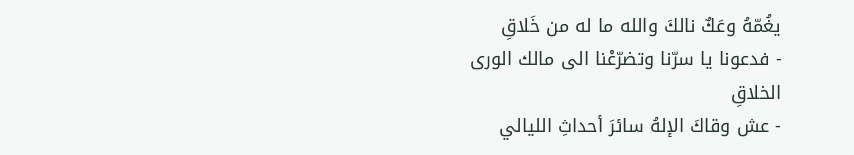يغُمّهُ وعَكٌ نالكَ والله ما له من خَلاقِ
- فدعونا يا سرّنا وتضرّعْنا الى مالك الورى الخلاقِ
- عش وقاكَ الإلهُ سائرَ أحداثِ الليالي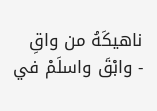ناهيكَهُ من واقِ
- وابْقَ واسلَمْ في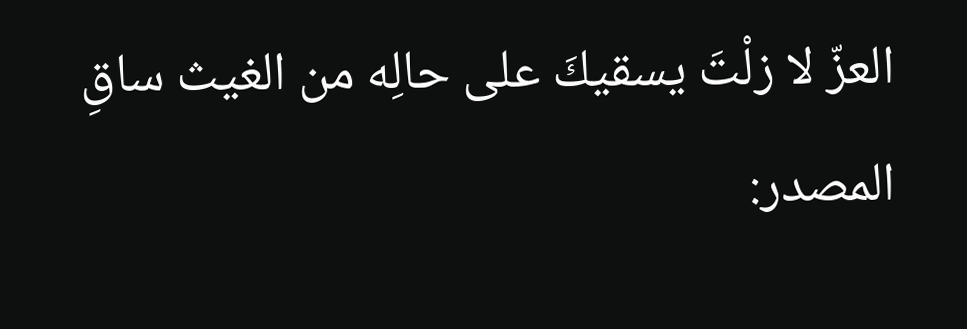العزّ لا زلْتَ يسقيكَ على حالِه من الغيث ساقِ
المصدر: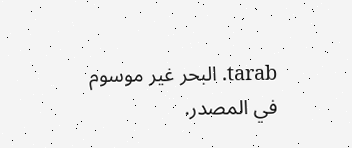tarab. البحر غير موسوم في المصدر.